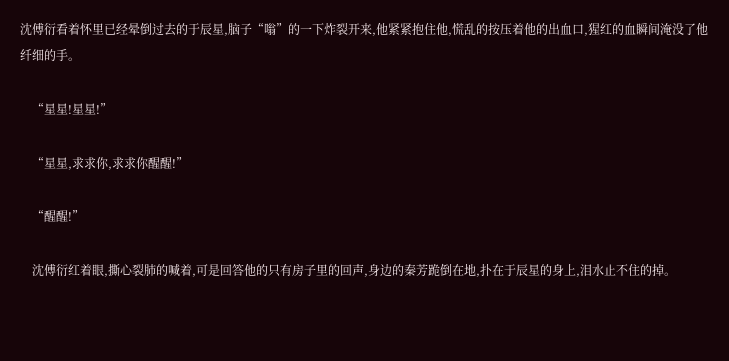沈傅衍看着怀里已经晕倒过去的于辰星,脑子“嗡”的一下炸裂开来,他紧紧抱住他,慌乱的按压着他的出血口,猩红的血瞬间淹没了他纤细的手。

    “星星!星星!”

    “星星,求求你,求求你醒醒!”

    “醒醒!”

    沈傅衍红着眼,撕心裂肺的喊着,可是回答他的只有房子里的回声,身边的秦芳跪倒在地,扑在于辰星的身上,泪水止不住的掉。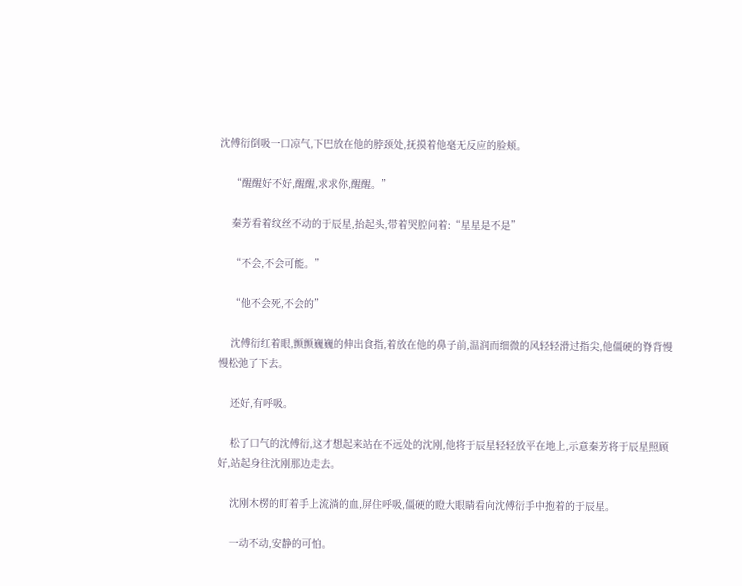沈傅衍倒吸一口凉气,下巴放在他的脖颈处,抚摸着他毫无反应的脸颊。

    “醒醒好不好,醒醒,求求你,醒醒。”

    秦芳看着纹丝不动的于辰星,抬起头,带着哭腔问着:“星星是不是”

    “不会,不会可能。”

    “他不会死,不会的”

    沈傅衍红着眼,颤颤巍巍的伸出食指,着放在他的鼻子前,温润而细微的风轻轻滑过指尖,他僵硬的脊背慢慢松弛了下去。

    还好,有呼吸。

    松了口气的沈傅衍,这才想起来站在不远处的沈刚,他将于辰星轻轻放平在地上,示意秦芳将于辰星照顾好,站起身往沈刚那边走去。

    沈刚木楞的盯着手上流淌的血,屏住呼吸,僵硬的瞪大眼睛看向沈傅衍手中抱着的于辰星。

    一动不动,安静的可怕。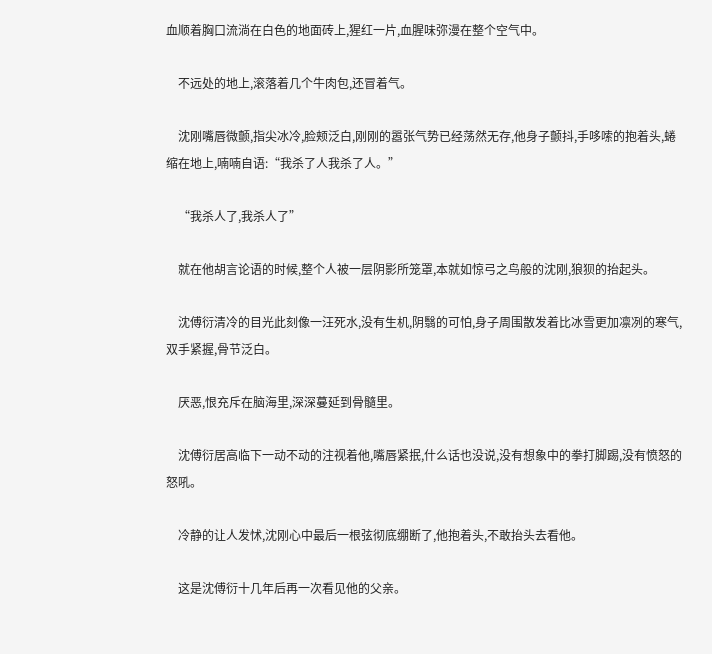血顺着胸口流淌在白色的地面砖上,猩红一片,血腥味弥漫在整个空气中。

    不远处的地上,滚落着几个牛肉包,还冒着气。

    沈刚嘴唇微颤,指尖冰冷,脸颊泛白,刚刚的嚣张气势已经荡然无存,他身子颤抖,手哆嗦的抱着头,蜷缩在地上,喃喃自语:“我杀了人我杀了人。”

    “我杀人了,我杀人了”

    就在他胡言论语的时候,整个人被一层阴影所笼罩,本就如惊弓之鸟般的沈刚,狼狈的抬起头。

    沈傅衍清冷的目光此刻像一汪死水,没有生机,阴翳的可怕,身子周围散发着比冰雪更加凛冽的寒气,双手紧握,骨节泛白。

    厌恶,恨充斥在脑海里,深深蔓延到骨髓里。

    沈傅衍居高临下一动不动的注视着他,嘴唇紧抿,什么话也没说,没有想象中的拳打脚踢,没有愤怒的怒吼。

    冷静的让人发怵,沈刚心中最后一根弦彻底绷断了,他抱着头,不敢抬头去看他。

    这是沈傅衍十几年后再一次看见他的父亲。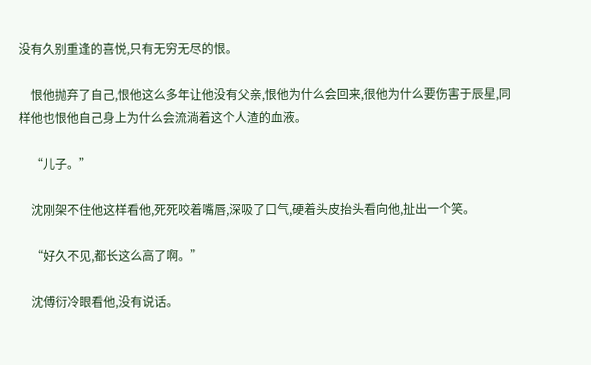没有久别重逢的喜悦,只有无穷无尽的恨。

    恨他抛弃了自己,恨他这么多年让他没有父亲,恨他为什么会回来,很他为什么要伤害于辰星,同样他也恨他自己身上为什么会流淌着这个人渣的血液。

    “儿子。”

    沈刚架不住他这样看他,死死咬着嘴唇,深吸了口气,硬着头皮抬头看向他,扯出一个笑。

    “好久不见,都长这么高了啊。”

    沈傅衍冷眼看他,没有说话。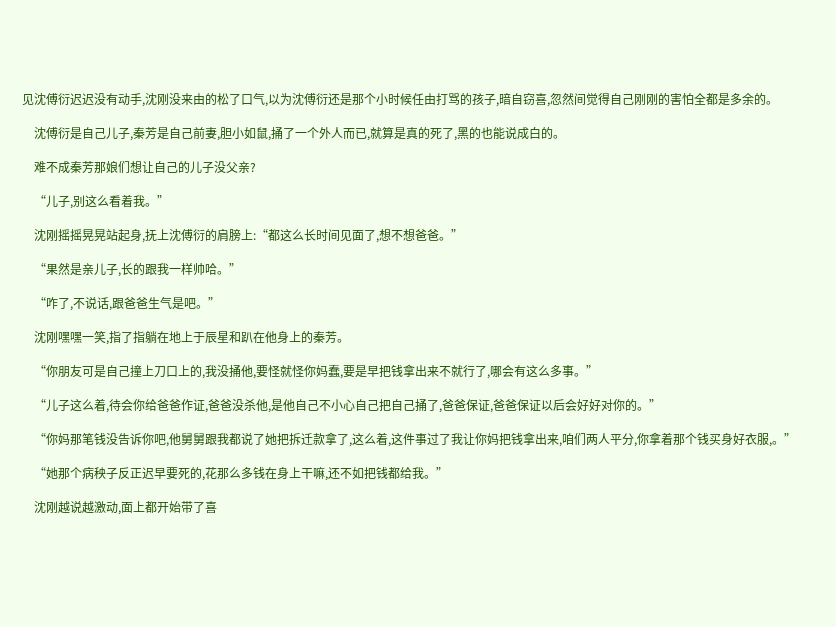见沈傅衍迟迟没有动手,沈刚没来由的松了口气,以为沈傅衍还是那个小时候任由打骂的孩子,暗自窃喜,忽然间觉得自己刚刚的害怕全都是多余的。

    沈傅衍是自己儿子,秦芳是自己前妻,胆小如鼠,捅了一个外人而已,就算是真的死了,黑的也能说成白的。

    难不成秦芳那娘们想让自己的儿子没父亲?

    “儿子,别这么看着我。”

    沈刚摇摇晃晃站起身,抚上沈傅衍的肩膀上:“都这么长时间见面了,想不想爸爸。”

    “果然是亲儿子,长的跟我一样帅哈。”

    “咋了,不说话,跟爸爸生气是吧。”

    沈刚嘿嘿一笑,指了指躺在地上于辰星和趴在他身上的秦芳。

    “你朋友可是自己撞上刀口上的,我没捅他,要怪就怪你妈蠢,要是早把钱拿出来不就行了,哪会有这么多事。”

    “儿子这么着,待会你给爸爸作证,爸爸没杀他,是他自己不小心自己把自己捅了,爸爸保证,爸爸保证以后会好好对你的。”

    “你妈那笔钱没告诉你吧,他舅舅跟我都说了她把拆迁款拿了,这么着,这件事过了我让你妈把钱拿出来,咱们两人平分,你拿着那个钱买身好衣服,。”

    “她那个病秧子反正迟早要死的,花那么多钱在身上干嘛,还不如把钱都给我。”

    沈刚越说越激动,面上都开始带了喜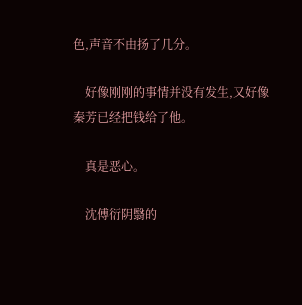色,声音不由扬了几分。

    好像刚刚的事情并没有发生,又好像秦芳已经把钱给了他。

    真是恶心。

    沈傅衍阴翳的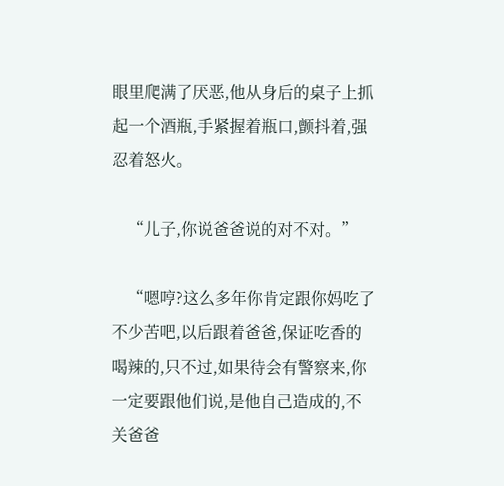眼里爬满了厌恶,他从身后的桌子上抓起一个酒瓶,手紧握着瓶口,颤抖着,强忍着怒火。

    “儿子,你说爸爸说的对不对。”

    “嗯哼?这么多年你肯定跟你妈吃了不少苦吧,以后跟着爸爸,保证吃香的喝辣的,只不过,如果待会有警察来,你一定要跟他们说,是他自己造成的,不关爸爸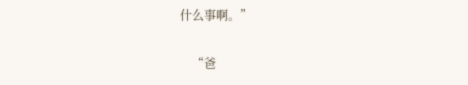什么事啊。”

    “爸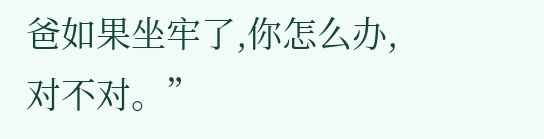爸如果坐牢了,你怎么办,对不对。”